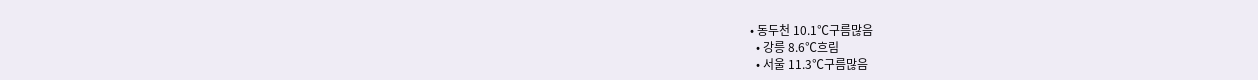• 동두천 10.1℃구름많음
  • 강릉 8.6℃흐림
  • 서울 11.3℃구름많음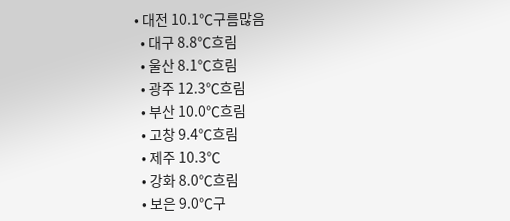• 대전 10.1℃구름많음
  • 대구 8.8℃흐림
  • 울산 8.1℃흐림
  • 광주 12.3℃흐림
  • 부산 10.0℃흐림
  • 고창 9.4℃흐림
  • 제주 10.3℃
  • 강화 8.0℃흐림
  • 보은 9.0℃구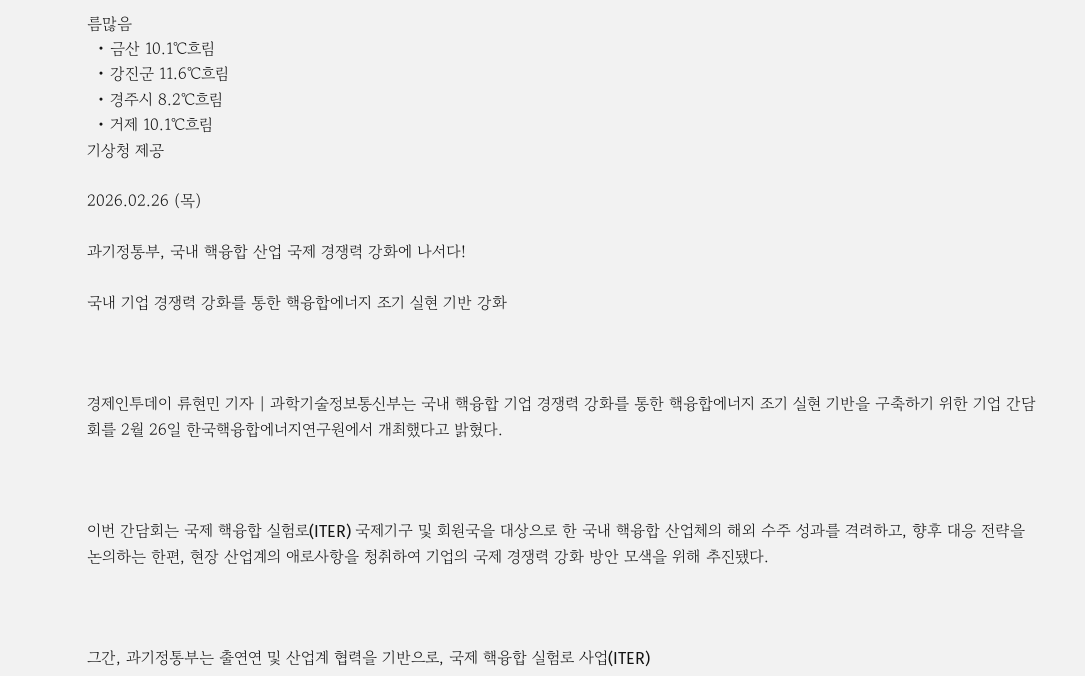름많음
  • 금산 10.1℃흐림
  • 강진군 11.6℃흐림
  • 경주시 8.2℃흐림
  • 거제 10.1℃흐림
기상청 제공

2026.02.26 (목)

과기정통부, 국내 핵융합 산업 국제 경쟁력 강화에 나서다!

국내 기업 경쟁력 강화를 통한 핵융합에너지 조기 실현 기반 강화



경제인투데이 류현민 기자 | 과학기술정보통신부는 국내 핵융합 기업 경쟁력 강화를 통한 핵융합에너지 조기 실현 기반을 구축하기 위한 기업 간담회를 2월 26일 한국핵융합에너지연구원에서 개최했다고 밝혔다.



이번 간담회는 국제 핵융합 실험로(ITER) 국제기구 및 회원국을 대상으로 한 국내 핵융합 산업체의 해외 수주 성과를 격려하고, 향후 대응 전략을 논의하는 한편, 현장 산업계의 애로사항을 청취하여 기업의 국제 경쟁력 강화 방안 모색을 위해 추진됐다.



그간, 과기정통부는 출연연 및 산업계 협력을 기반으로, 국제 핵융합 실험로 사업(ITER)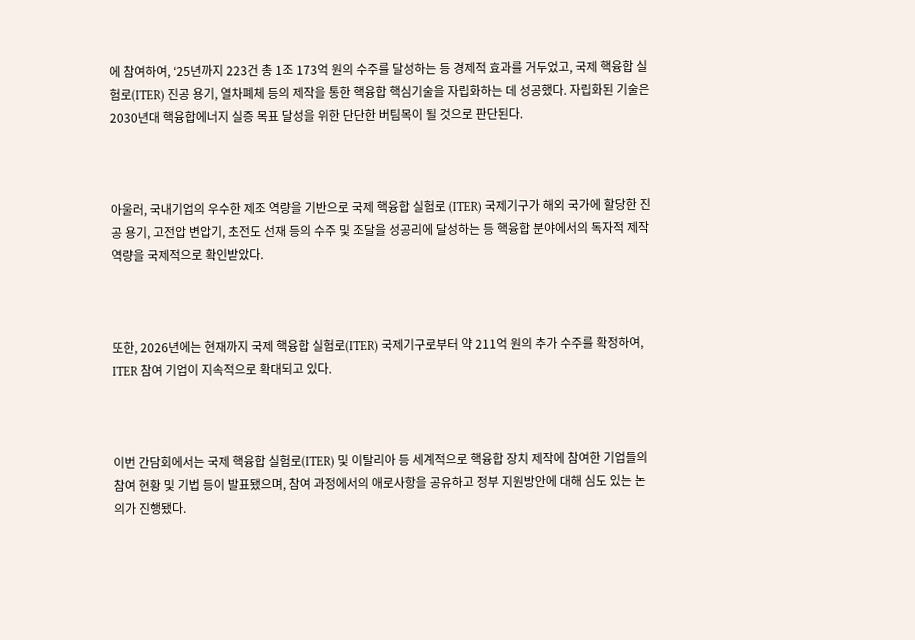에 참여하여, ‘25년까지 223건 총 1조 173억 원의 수주를 달성하는 등 경제적 효과를 거두었고, 국제 핵융합 실험로(ITER) 진공 용기, 열차폐체 등의 제작을 통한 핵융합 핵심기술을 자립화하는 데 성공했다. 자립화된 기술은 2030년대 핵융합에너지 실증 목표 달성을 위한 단단한 버팀목이 될 것으로 판단된다.



아울러, 국내기업의 우수한 제조 역량을 기반으로 국제 핵융합 실험로 (ITER) 국제기구가 해외 국가에 할당한 진공 용기, 고전압 변압기, 초전도 선재 등의 수주 및 조달을 성공리에 달성하는 등 핵융합 분야에서의 독자적 제작 역량을 국제적으로 확인받았다.



또한, 2026년에는 현재까지 국제 핵융합 실험로(ITER) 국제기구로부터 약 211억 원의 추가 수주를 확정하여, ITER 참여 기업이 지속적으로 확대되고 있다.



이번 간담회에서는 국제 핵융합 실험로(ITER) 및 이탈리아 등 세계적으로 핵융합 장치 제작에 참여한 기업들의 참여 현황 및 기법 등이 발표됐으며, 참여 과정에서의 애로사항을 공유하고 정부 지원방안에 대해 심도 있는 논의가 진행됐다.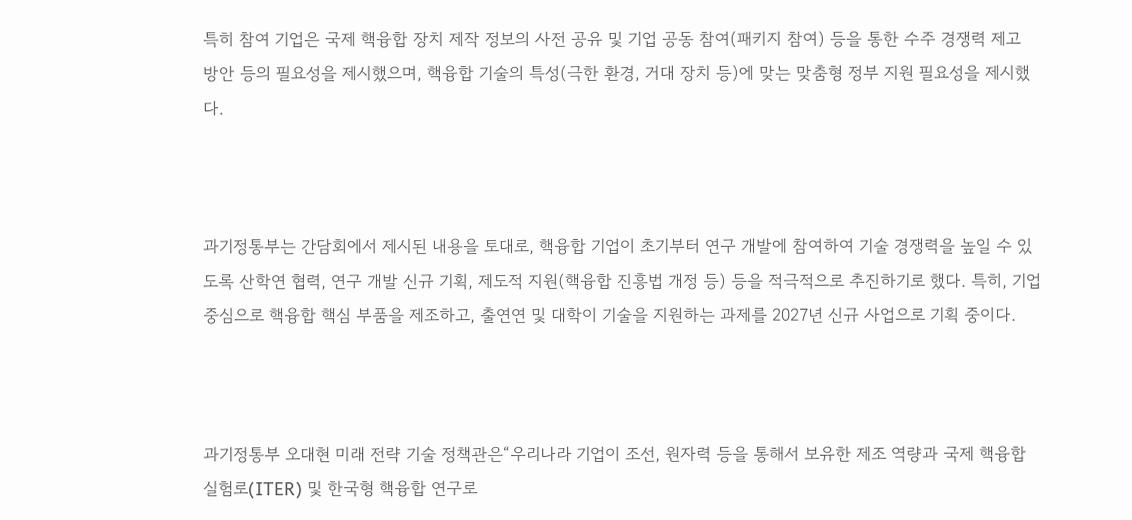특히 참여 기업은 국제 핵융합 장치 제작 정보의 사전 공유 및 기업 공동 참여(패키지 참여) 등을 통한 수주 경쟁력 제고 방안 등의 필요성을 제시했으며, 핵융합 기술의 특성(극한 환경, 거대 장치 등)에 맞는 맞춤형 정부 지원 필요성을 제시했다.



과기정통부는 간담회에서 제시된 내용을 토대로, 핵융합 기업이 초기부터 연구 개발에 참여하여 기술 경쟁력을 높일 수 있도록 산학연 협력, 연구 개발 신규 기획, 제도적 지원(핵융합 진흥법 개정 등) 등을 적극적으로 추진하기로 했다. 특히, 기업 중심으로 핵융합 핵심 부품을 제조하고, 출연연 및 대학이 기술을 지원하는 과제를 2027년 신규 사업으로 기획 중이다.



과기정통부 오대현 미래 전략 기술 정책관은“우리나라 기업이 조선, 원자력 등을 통해서 보유한 제조 역량과 국제 핵융합 실험로(ITER) 및 한국형 핵융합 연구로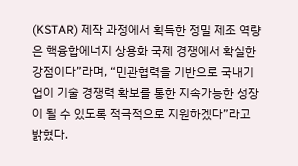(KSTAR) 제작 과정에서 획득한 정밀 제조 역량은 핵융합에너지 상용화 국제 경쟁에서 확실한 강점이다”라며, “민관협력을 기반으로 국내기업이 기술 경쟁력 확보를 통한 지속가능한 성장이 될 수 있도록 적극적으로 지원하겠다”라고 밝혔다.